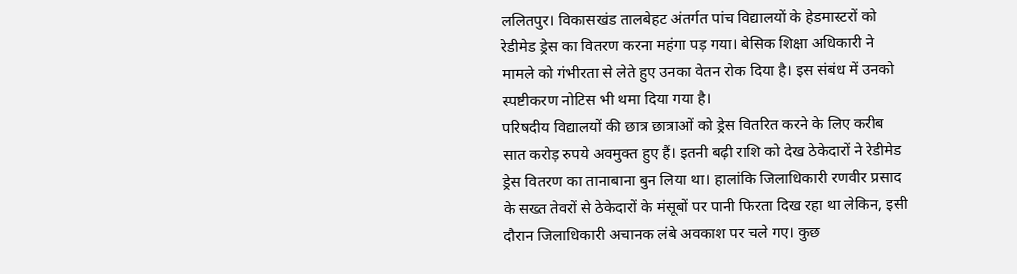ललितपुर। विकासखंड तालबेहट अंतर्गत पांच विद्यालयों के हेडमास्टरों को रेडीमेड ड्रेस का वितरण करना महंगा पड़ गया। बेसिक शिक्षा अधिकारी ने मामले को गंभीरता से लेते हुए उनका वेतन रोक दिया है। इस संबंध में उनको स्पष्टीकरण नोटिस भी थमा दिया गया है।
परिषदीय विद्यालयों की छात्र छात्राओं को ड्रेस वितरित करने के लिए करीब सात करोड़ रुपये अवमुक्त हुए हैं। इतनी बढ़ी राशि को देख ठेकेदारों ने रेडीमेड ड्रेस वितरण का तानाबाना बुन लिया था। हालांकि जिलाधिकारी रणवीर प्रसाद के सख्त तेवरों से ठेकेदारों के मंसूबों पर पानी फिरता दिख रहा था लेकिन, इसी दौरान जिलाधिकारी अचानक लंबे अवकाश पर चले गए। कुछ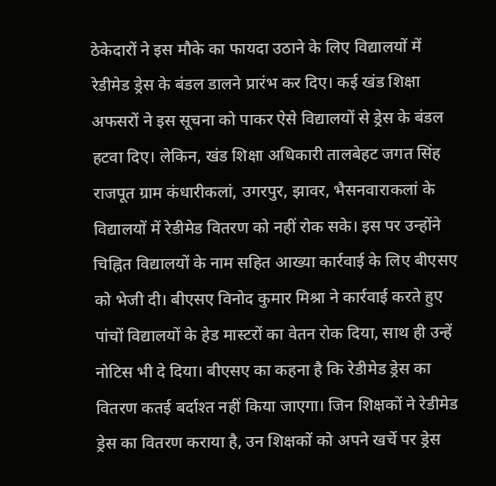ठेकेदारों ने इस मौके का फायदा उठाने के लिए विद्यालयों में रेडीमेड ड्रेस के बंडल डालने प्रारंभ कर दिए। कई खंड शिक्षा अफसरों ने इस सूचना को पाकर ऐसे विद्यालयों से ड्रेस के बंडल हटवा दिए। लेकिन, खंड शिक्षा अधिकारी तालबेहट जगत सिंह राजपूत ग्राम कंधारीकलां, उगरपुर, झावर, भैसनवाराकलां के विद्यालयों में रेडीमेड वितरण को नहीं रोक सके। इस पर उन्होंने चिह्नित विद्यालयों के नाम सहित आख्या कार्रवाई के लिए बीएसए को भेजी दी। बीएसए विनोद कुमार मिश्रा ने कार्रवाई करते हुए पांचों विद्यालयों के हेड मास्टरों का वेतन रोक दिया, साथ ही उन्हें नोटिस भी दे दिया। बीएसए का कहना है कि रेडीमेड ड्रेस का वितरण कतई बर्दाश्त नहीं किया जाएगा। जिन शिक्षकों ने रेडीमेड ड्रेस का वितरण कराया है, उन शिक्षकों को अपने खर्चे पर ड्रेस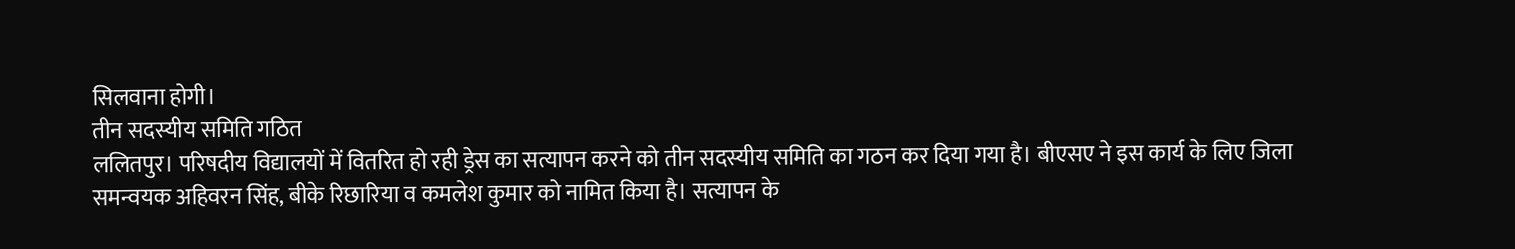सिलवाना होगी।
तीन सदस्यीय समिति गठित
ललितपुर। परिषदीय विद्यालयों में वितरित हो रही ड्रेस का सत्यापन करने को तीन सदस्यीय समिति का गठन कर दिया गया है। बीएसए ने इस कार्य के लिए जिला समन्वयक अहिवरन सिंह, बीके रिछारिया व कमलेश कुमार को नामित किया है। सत्यापन के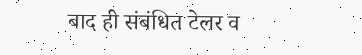बाद ही संबंधित टेलर व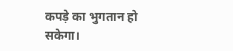कपड़े का भुगतान हो सकेगा।